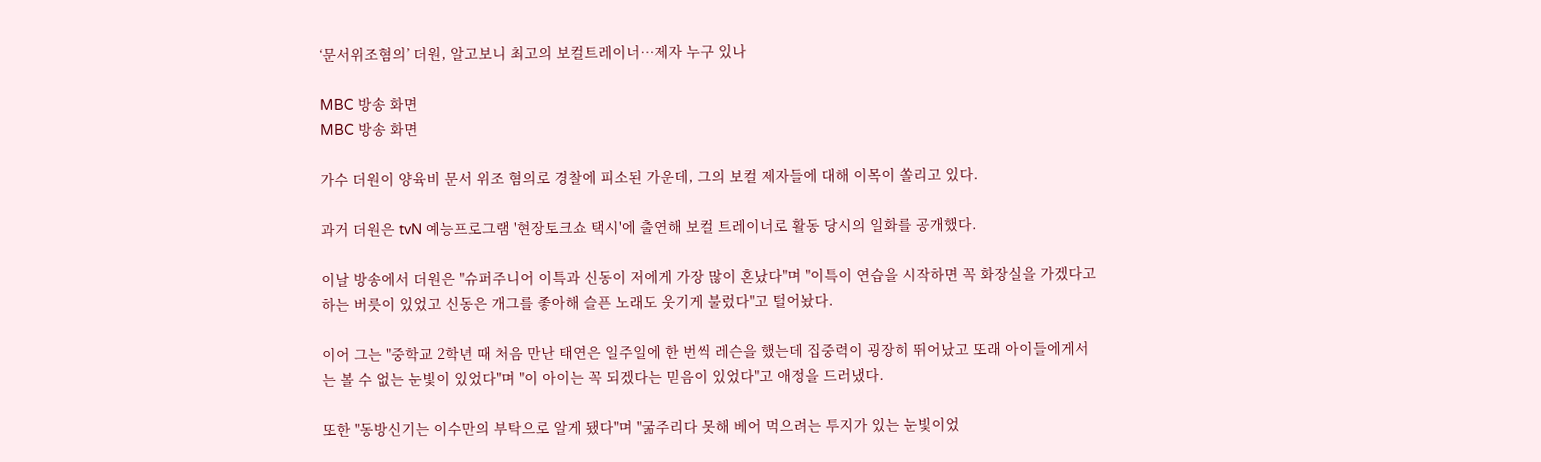‘문서위조혐의’ 더원, 알고보니 최고의 보컬트레이너…제자 누구 있나

MBC 방송 화면
MBC 방송 화면

가수 더원이 양육비 문서 위조 혐의로 경찰에 피소된 가운데, 그의 보컬 제자들에 대해 이목이 쏠리고 있다.

과거 더원은 tvN 예능프로그램 '현장토크쇼 택시'에 출연해 보컬 트레이너로 활동 당시의 일화를 공개했다.

이날 방송에서 더원은 "슈퍼주니어 이특과 신동이 저에게 가장 많이 혼났다"며 "이특이 연습을 시작하면 꼭 화장실을 가겠다고 하는 버릇이 있었고 신동은 개그를 좋아해 슬픈 노래도 웃기게 불렀다"고 털어놨다.

이어 그는 "중학교 2학년 때 처음 만난 태연은 일주일에 한 번씩 레슨을 했는데 집중력이 굉장히 뛰어났고 또래 아이들에게서는 볼 수 없는 눈빛이 있었다"며 "이 아이는 꼭 되겠다는 믿음이 있었다"고 애정을 드러냈다.

또한 "동방신기는 이수만의 부탁으로 알게 됐다"며 "굶주리다 못해 베어 먹으려는 투지가 있는 눈빛이었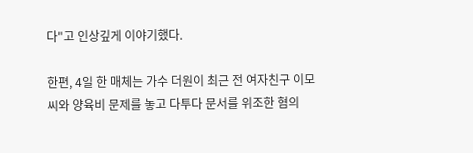다"고 인상깊게 이야기했다.

한편, 4일 한 매체는 가수 더원이 최근 전 여자친구 이모씨와 양육비 문제를 놓고 다투다 문서를 위조한 혐의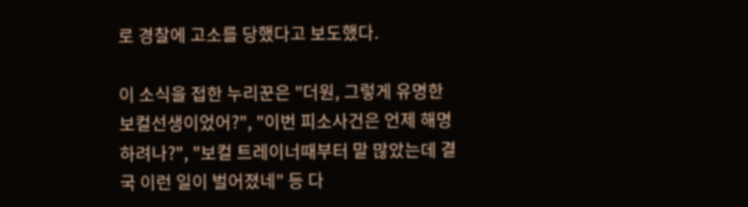로 경찰에 고소를 당했다고 보도했다.

이 소식을 접한 누리꾼은 "더원, 그렇게 유명한 보컬선생이었어?", "이번 피소사건은 언제 해명하려나?", "보컬 트레이너때부터 말 많았는데 결국 이런 일이 벌어졌네" 등 다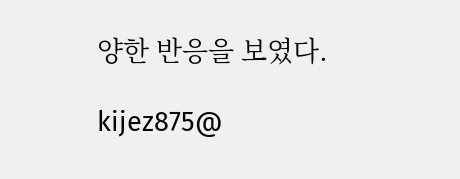양한 반응을 보였다.

kijez875@